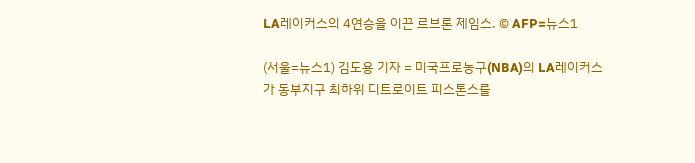LA레이커스의 4연승을 이끈 르브론 제임스. © AFP=뉴스1

(서울=뉴스1) 김도용 기자 = 미국프로농구(NBA)의 LA레이커스가 동부지구 최하위 디트로이트 피스톤스를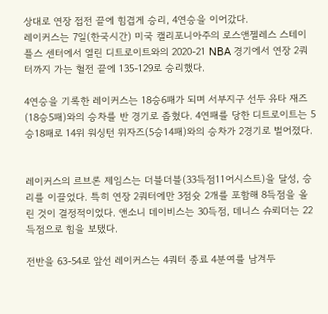상대로 연장 접전 끝에 힘겹게 승리, 4연승을 이어갔다.
레이커스는 7일(한국시간) 미국 캘리포니아주의 로스앤젤레스 스테이플스 센터에서 열린 디트로이트와의 2020-21 NBA 경기에서 연장 2쿼터까지 가는 혈전 끝에 135-129로 승리했다.

4연승을 기록한 레이커스는 18승6패가 되며 서부지구 선두 유타 재즈(18승5패)와의 승차를 반 경기로 좁혔다. 4연패를 당한 디트로이트는 5승18패로 14위 워싱턴 위자즈(5승14패)와의 승차가 2경기로 벌어졌다.


레이커스의 르브론 제임스는 더블더블(33득점11어시스트)을 달성, 승리를 이끌었다. 특히 연장 2쿼터에만 3점슛 2개를 포함해 8득점을 올린 것이 결정적이었다. 앤소니 데이비스는 30득점, 데니스 슈뢰더는 22득점으로 힘을 보탰다.

전반을 63-54로 앞선 레이커스는 4쿼터 종료 4분여를 남겨두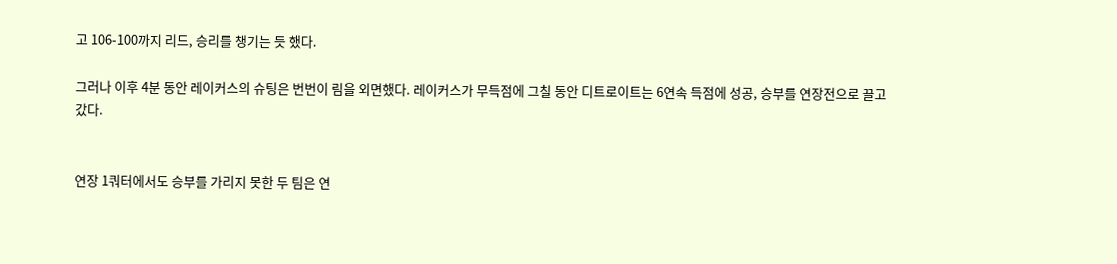고 106-100까지 리드, 승리를 챙기는 듯 했다.

그러나 이후 4분 동안 레이커스의 슈팅은 번번이 림을 외면했다. 레이커스가 무득점에 그칠 동안 디트로이트는 6연속 득점에 성공, 승부를 연장전으로 끌고 갔다.


연장 1쿼터에서도 승부를 가리지 못한 두 팀은 연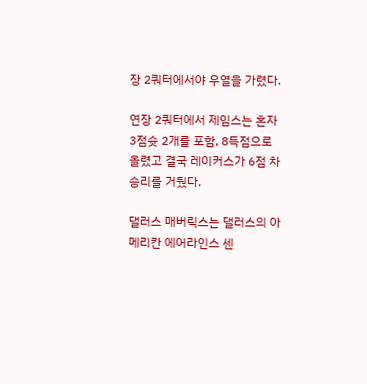장 2쿼터에서야 우열을 가렸다.

연장 2쿼터에서 제임스는 혼자 3점슛 2개를 포함, 8득점으로 올렸고 결국 레이커스가 6점 차 승리를 거뒀다.

댈러스 매버릭스는 댈러스의 아메리칸 에어라인스 센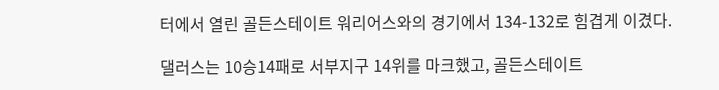터에서 열린 골든스테이트 워리어스와의 경기에서 134-132로 힘겹게 이겼다.

댈러스는 10승14패로 서부지구 14위를 마크했고, 골든스테이트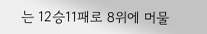는 12승11패로 8위에 머물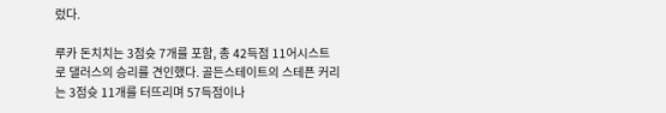렀다.

루카 돈치치는 3점슛 7개를 포함, 총 42득점 11어시스트로 댈러스의 승리를 견인했다. 골든스테이트의 스테픈 커리는 3점슛 11개를 터뜨리며 57득점이나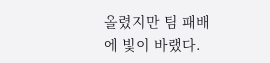올렸지만 팀 패배에 빛이 바랬다.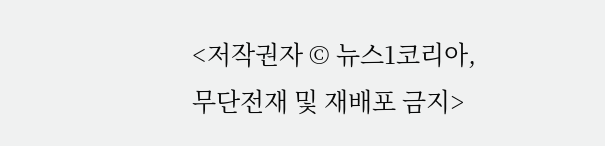<저작권자 © 뉴스1코리아, 무단전재 및 재배포 금지>